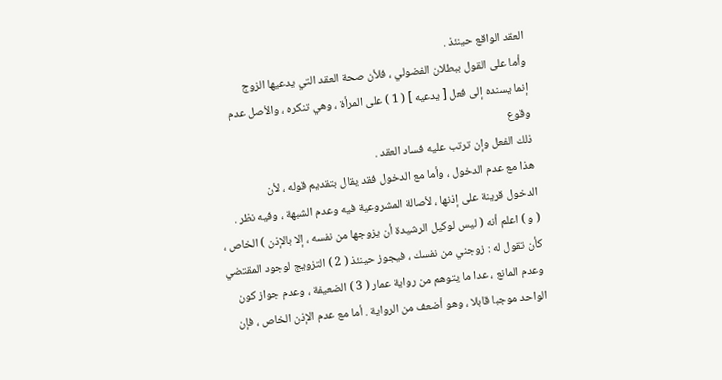العقد الواقع حينئذ .
وأما على القول ببطلان الفضولي ، فلأن صحة العقد التي يدعيها الزوج
إنما يسنده إلى فعل [ يدعيه ] ( 1 ) على المرأة ، وهي تنكره ، والأصل عدم وقوع
ذلك الفعل وإن ترتب عليه فساد العقد .
هذا مع عدم الدخول ، وأما مع الدخول فقد يقال بتقديم قوله ، لأن
الدخول قرينة على إذنها ، لأصالة المشروعية فيه وعدم الشبهة ، وفيه نظر .
( و ) اعلم أنه ( ليس لوكيل الرشيدة أن يزوجها من نفسه ، إلا بالإذن ) الخاص ، كأن تقول له : زوجني من نفسك ، فيجوز حينئذ ( 2 ) التزويج لوجود المقتضي وعدم المانع ، عدا ما يتوهم من رواية عمار ( 3 ) الضعيفة ، وعدم جواز كون الواحد موجبا قابلا ، وهو أضعف من الرواية . أما مع عدم الإذن الخاص ، فإن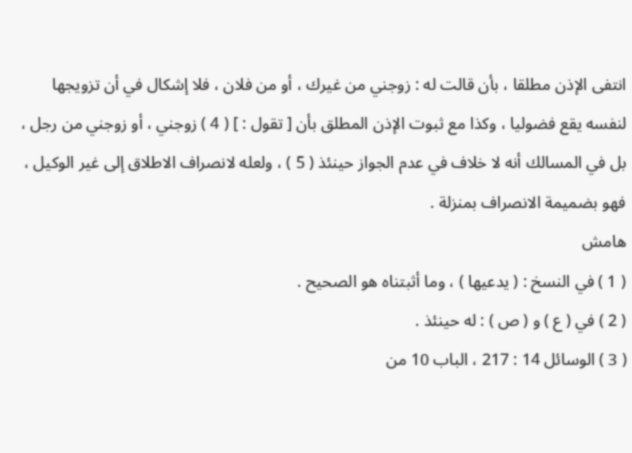انتفى الإذن مطلقا ، بأن قالت له : زوجني من غيرك ، أو من فلان ، فلا إشكال في أن تزويجها لنفسه يقع فضوليا ، وكذا مع ثبوت الإذن المطلق بأن [ تقول : ] ( 4 ) زوجني ، أو زوجني من رجل ، بل في المسالك أنه لا خلاف في عدم الجواز حينئذ ( 5 ) ، ولعله لانصراف الاطلاق إلى غير الوكيل ، فهو بضميمة الانصراف بمنزلة .
هامش
( 1 ) في النسخ : ( يدعيها ) ، وما أثبتناه هو الصحيح .
( 2 ) في ( ع ) و ( ص ) : له حينئذ .
( 3 ) الوسائل 14 : 217 ، الباب 10 من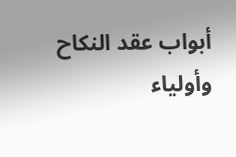أبواب عقد النكاح وأولياء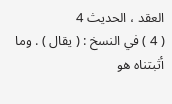العقد ، الحديث 4
( 4 ) في النسخ : ( يقال ) . وما أثبتناه هو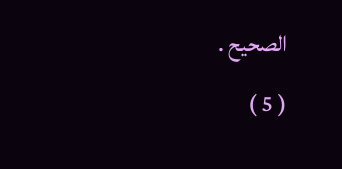الصحيح .
( 5 )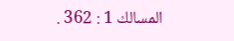المسالك 1 : 362 .